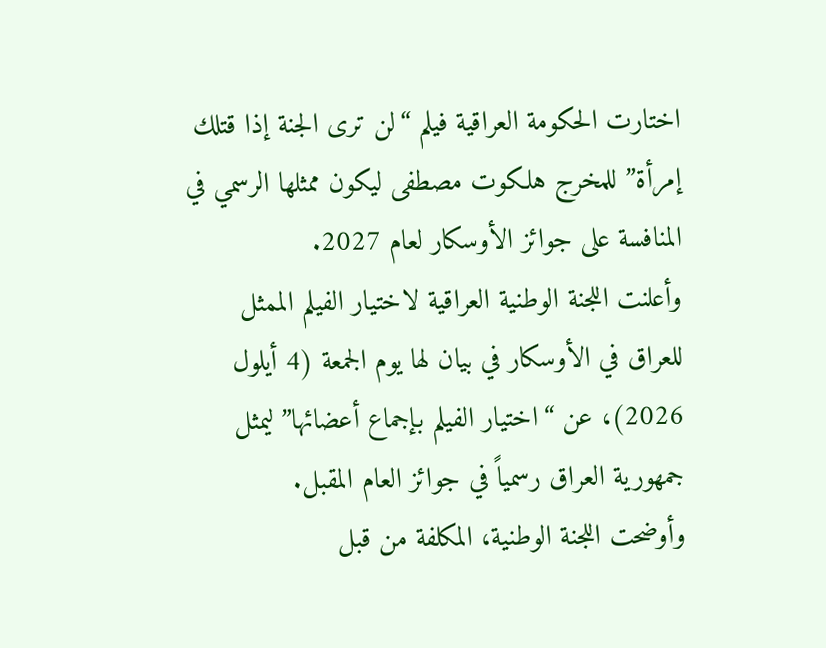اختارت الحكومة العراقية فيلم “لن ترى الجنة إذا قتلك إمرأة” للمخرج هلكوت مصطفى ليكون ممثلها الرسمي في المنافسة على جوائز الأوسكار لعام 2027.
وأعلنت اللجنة الوطنية العراقية لاختيار الفيلم الممثل للعراق في الأوسكار في بيان لها يوم الجمعة (4 أيلول 2026)، عن “اختيار الفيلم بإجماع أعضائها” ليمثل جمهورية العراق رسمياً في جوائز العام المقبل.
وأوضحت اللجنة الوطنية، المكلفة من قبل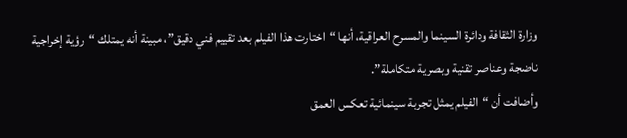وزارة الثقافة ودائرة السينما والمسرح العراقية، أنها “اختارت هذا الفيلم بعد تقييم فني دقيق”، مبينة أنه يمتلك “رؤية إخراجية ناضجة وعناصر تقنية وبصرية متكاملة”.
وأضافت أن “الفيلم يمثل تجربة سينمائية تعكس العمق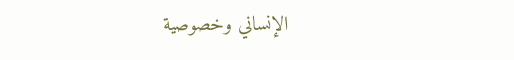الإنساني وخصوصية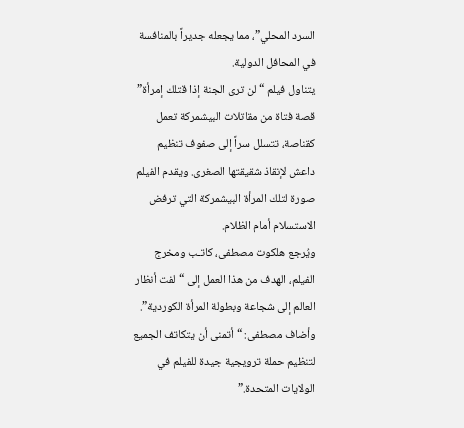السرد المحلي”، مما يجعله جديراً بالمنافسة في المحافل الدولية.
يتناول فيلم “ لن ترى الجنة إذا قتلك إمرأة” قصة فتاة من مقاتلات البيشمركة تعمل كقناصة، تتسلل سراً إلى صفوف تنظيم داعش لإنقاذ شقيقتها الصغرى. ويقدم الفيلم صورة لتلك المرأة البيشمركة التي ترفض الاستسلام أمام الظلام.
ويُرجع هلكوت مصطفى، كاتـب ومخرج الفيلم، الهدف من هذا العمل إلى “لفت أنظار العالم إلى شجاعة وبطولة المرأة الكوردية”.
وأضاف مصطفى: “أتمنى أن يتكاتف الجميع لتنظيم حملة ترويجية جيدة للفيلم في الولايات المتحدة.”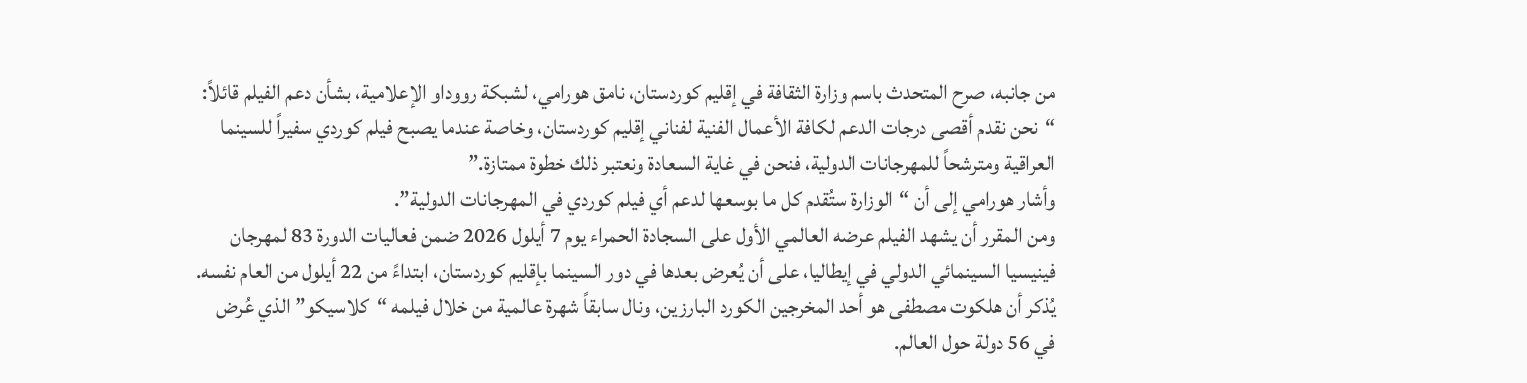من جانبه، صرح المتحدث باسم وزارة الثقافة في إقليم كوردستان، نامق هورامي، لشبكة رووداو الإعلامية، بشأن دعم الفيلم قائلاً: “نحن نقدم أقصى درجات الدعم لكافة الأعمال الفنية لفناني إقليم كوردستان، وخاصة عندما يصبح فيلم كوردي سفيراً للسينما العراقية ومترشحاً للمهرجانات الدولية، فنحن في غاية السعادة ونعتبر ذلك خطوة ممتازة.”
وأشار هورامي إلى أن “الوزارة ستُقدم كل ما بوسعها لدعم أي فيلم كوردي في المهرجانات الدولية”.
ومن المقرر أن يشهد الفيلم عرضه العالمي الأول على السجادة الحمراء يوم 7 أيلول 2026 ضمن فعاليات الدورة 83 لمهرجان فينيسيا السينمائي الدولي في إيطاليا، على أن يُعرض بعدها في دور السينما بإقليم كوردستان، ابتداءً من 22 أيلول من العام نفسه.
يُذكر أن هلكوت مصطفى هو أحد المخرجين الكورد البارزين، ونال سابقاً شهرة عالمية من خلال فيلمه “كلاسيكو” الذي عُرض في 56 دولة حول العالم.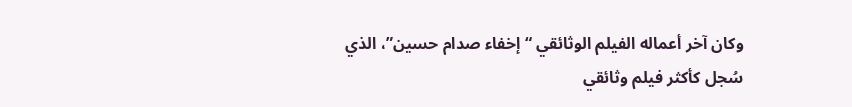وكان آخر أعماله الفيلم الوثائقي “إخفاء صدام حسين”، الذي سُجل كأكثر فيلم وثائقي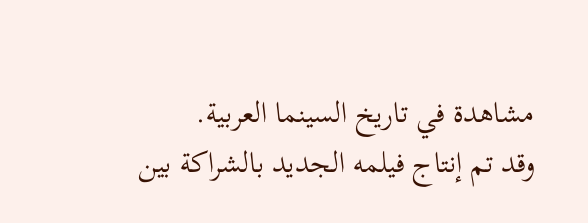مشاهدة في تاريخ السينما العربية.
وقد تم إنتاج فيلمه الجديد بالشراكة بين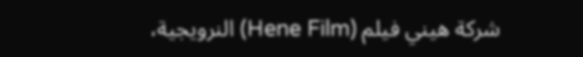شركة هيني فيلم (Hene Film) النرويجية،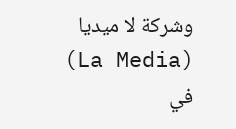وشركة لا ميديا (La Media) في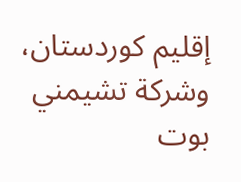إقليم كوردستان، وشركة تشيمني بوت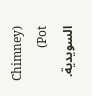(Chimney Pot) السويدية.